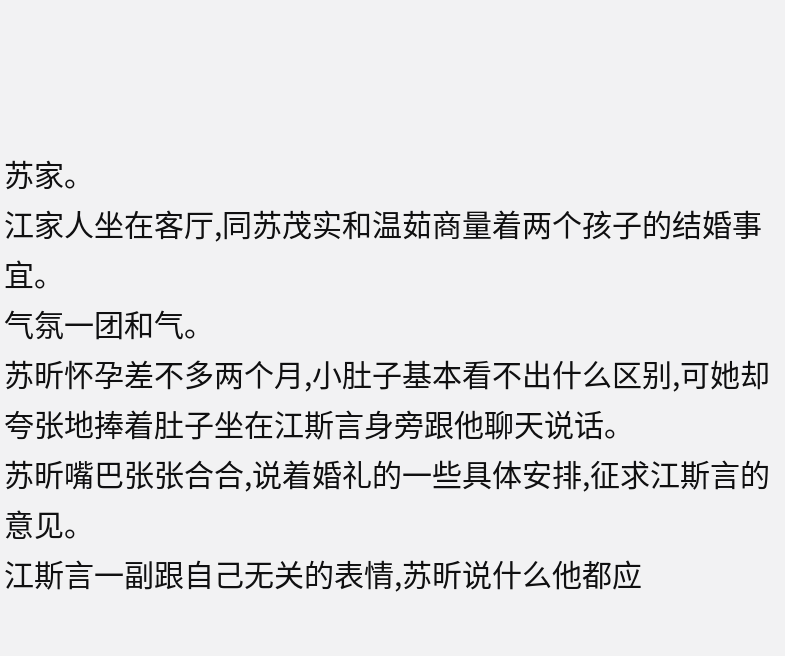苏家。
江家人坐在客厅,同苏茂实和温茹商量着两个孩子的结婚事宜。
气氛一团和气。
苏昕怀孕差不多两个月,小肚子基本看不出什么区别,可她却夸张地捧着肚子坐在江斯言身旁跟他聊天说话。
苏昕嘴巴张张合合,说着婚礼的一些具体安排,征求江斯言的意见。
江斯言一副跟自己无关的表情,苏昕说什么他都应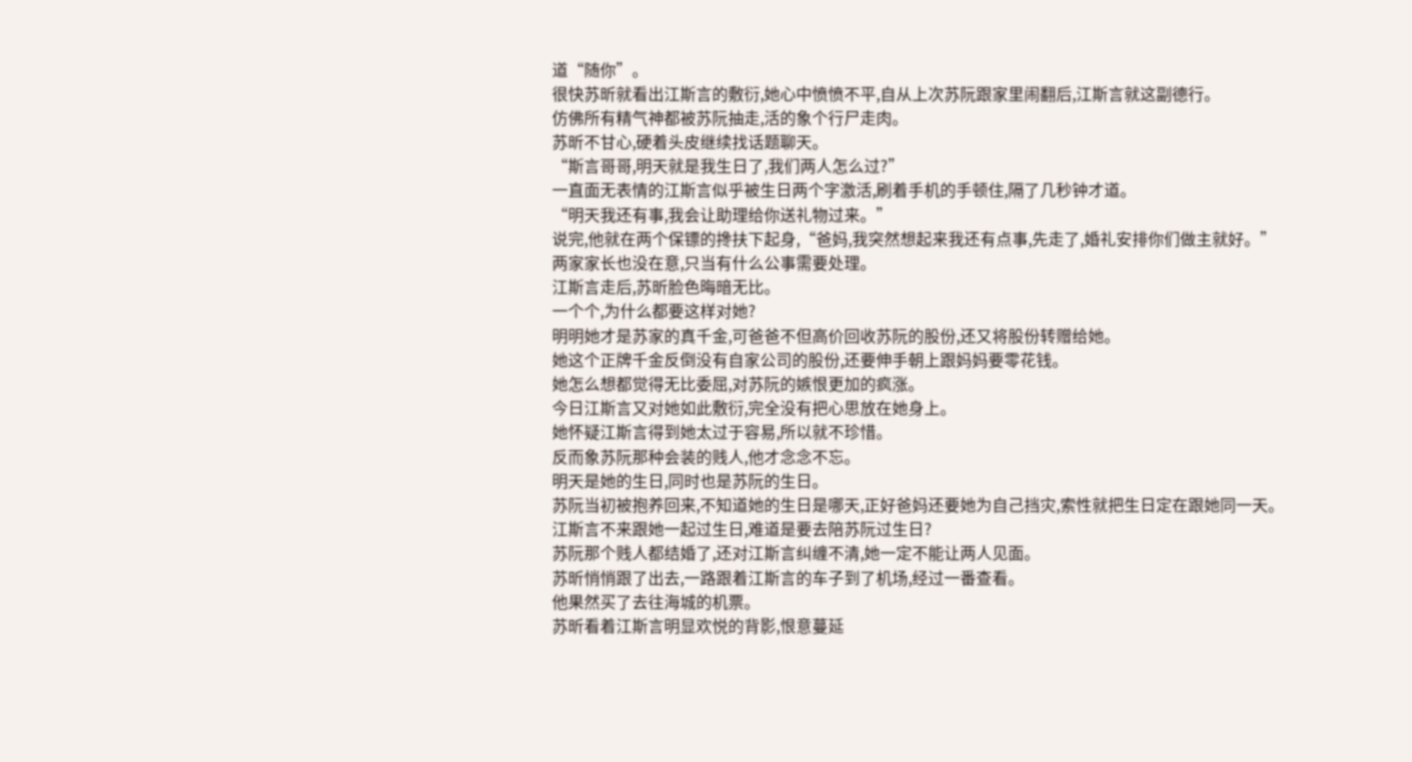道“随你”。
很快苏昕就看出江斯言的敷衍,她心中愤愤不平,自从上次苏阮跟家里闹翻后,江斯言就这副德行。
仿佛所有精气神都被苏阮抽走,活的象个行尸走肉。
苏昕不甘心,硬着头皮继续找话题聊天。
“斯言哥哥,明天就是我生日了,我们两人怎么过?”
一直面无表情的江斯言似乎被生日两个字激活,刷着手机的手顿住,隔了几秒钟才道。
“明天我还有事,我会让助理给你送礼物过来。”
说完,他就在两个保镖的搀扶下起身,“爸妈,我突然想起来我还有点事,先走了,婚礼安排你们做主就好。”
两家家长也没在意,只当有什么公事需要处理。
江斯言走后,苏昕脸色晦暗无比。
一个个,为什么都要这样对她?
明明她才是苏家的真千金,可爸爸不但高价回收苏阮的股份,还又将股份转赠给她。
她这个正牌千金反倒没有自家公司的股份,还要伸手朝上跟妈妈要零花钱。
她怎么想都觉得无比委屈,对苏阮的嫉恨更加的疯涨。
今日江斯言又对她如此敷衍,完全没有把心思放在她身上。
她怀疑江斯言得到她太过于容易,所以就不珍惜。
反而象苏阮那种会装的贱人,他才念念不忘。
明天是她的生日,同时也是苏阮的生日。
苏阮当初被抱养回来,不知道她的生日是哪天,正好爸妈还要她为自己挡灾,索性就把生日定在跟她同一天。
江斯言不来跟她一起过生日,难道是要去陪苏阮过生日?
苏阮那个贱人都结婚了,还对江斯言纠缠不清,她一定不能让两人见面。
苏昕悄悄跟了出去,一路跟着江斯言的车子到了机场,经过一番查看。
他果然买了去往海城的机票。
苏昕看着江斯言明显欢悦的背影,恨意蔓延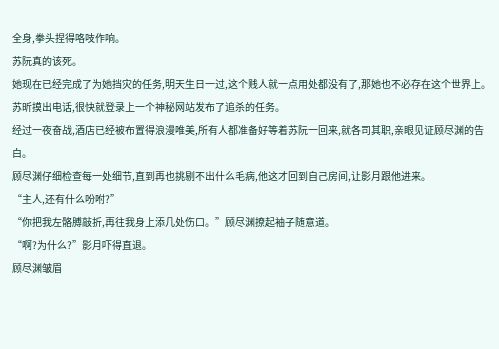全身,拳头捏得咯吱作响。
苏阮真的该死。
她现在已经完成了为她挡灾的任务,明天生日一过,这个贱人就一点用处都没有了,那她也不必存在这个世界上。
苏昕摸出电话,很快就登录上一个神秘网站发布了追杀的任务。
经过一夜奋战,酒店已经被布置得浪漫唯美,所有人都准备好等着苏阮一回来,就各司其职,亲眼见证顾尽渊的告白。
顾尽渊仔细检查每一处细节,直到再也挑剔不出什么毛病,他这才回到自己房间,让影月跟他进来。
“主人,还有什么吩咐?”
“你把我左骼膊敲折,再往我身上添几处伤口。”顾尽渊撩起袖子随意道。
“啊?为什么?”影月吓得直退。
顾尽渊皱眉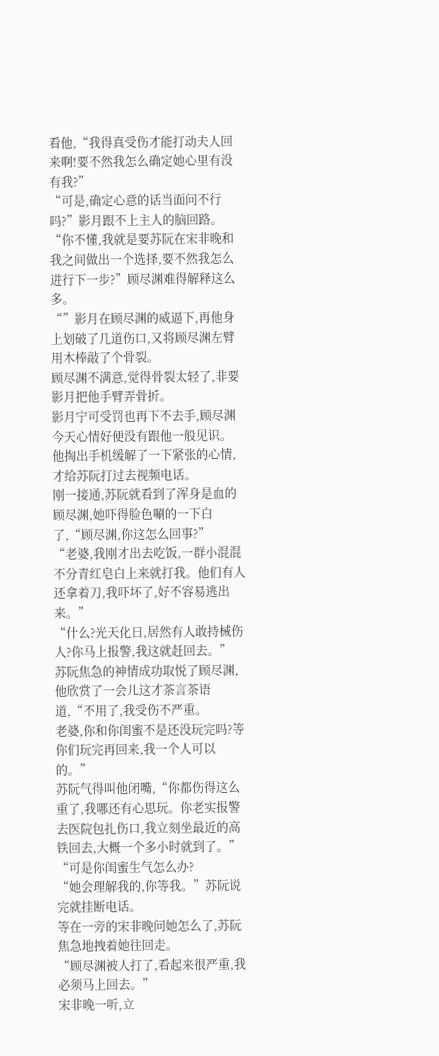看他,“我得真受伤才能打动夫人回来啊!要不然我怎么确定她心里有没有我?”
“可是,确定心意的话当面问不行吗?”影月跟不上主人的脑回路。
“你不懂,我就是要苏阮在宋非晚和我之间做出一个选择,要不然我怎么进行下一步?”顾尽渊难得解释这么多。
“”影月在顾尽渊的威逼下,再他身上划破了几道伤口,又将顾尽渊左臂用木棒敲了个骨裂。
顾尽渊不满意,觉得骨裂太轻了,非要影月把他手臂弄骨折。
影月宁可受罚也再下不去手,顾尽渊今天心情好便没有跟他一般见识。
他掏出手机缓解了一下紧张的心情,才给苏阮打过去视频电话。
刚一接通,苏阮就看到了浑身是血的顾尽渊,她吓得脸色唰的一下白了,“顾尽渊,你这怎么回事?”
“老婆,我刚才出去吃饭,一群小混混不分青红皂白上来就打我。他们有人还拿着刀,我吓坏了,好不容易逃出来。”
“什么?光天化日,居然有人敢持械伤人?你马上报警,我这就赶回去。”
苏阮焦急的神情成功取悦了顾尽渊,他欣赏了一会儿这才茶言茶语道,“不用了,我受伤不严重。
老婆,你和你闺蜜不是还没玩完吗?等你们玩完再回来,我一个人可以的。”
苏阮气得叫他闭嘴,“你都伤得这么重了,我哪还有心思玩。你老实报警去医院包扎伤口,我立刻坐最近的高铁回去,大概一个多小时就到了。”
“可是你闺蜜生气怎么办?
“她会理解我的,你等我。”苏阮说完就挂断电话。
等在一旁的宋非晚问她怎么了,苏阮焦急地拽着她往回走。
“顾尽渊被人打了,看起来很严重,我必须马上回去。”
宋非晚一听,立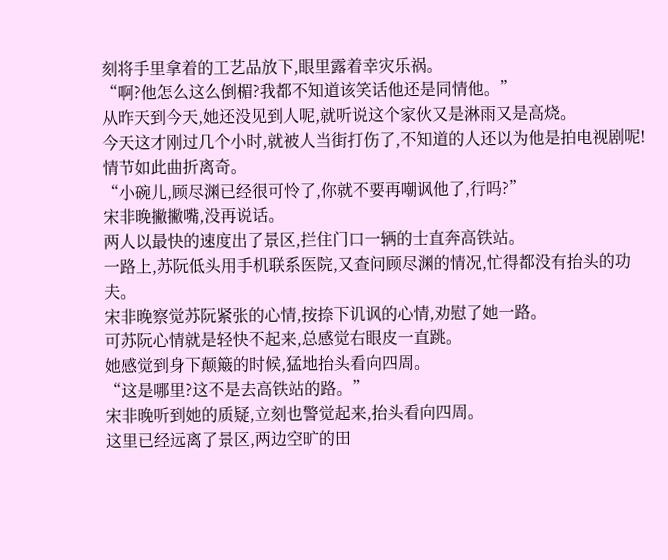刻将手里拿着的工艺品放下,眼里露着幸灾乐祸。
“啊?他怎么这么倒楣?我都不知道该笑话他还是同情他。”
从昨天到今天,她还没见到人呢,就听说这个家伙又是淋雨又是高烧。
今天这才刚过几个小时,就被人当街打伤了,不知道的人还以为他是拍电视剧呢!
情节如此曲折离奇。
“小碗儿,顾尽渊已经很可怜了,你就不要再嘲讽他了,行吗?”
宋非晚撇撇嘴,没再说话。
两人以最快的速度出了景区,拦住门口一辆的士直奔高铁站。
一路上,苏阮低头用手机联系医院,又查问顾尽渊的情况,忙得都没有抬头的功夫。
宋非晚察觉苏阮紧张的心情,按捺下讥讽的心情,劝慰了她一路。
可苏阮心情就是轻快不起来,总感觉右眼皮一直跳。
她感觉到身下颠簸的时候,猛地抬头看向四周。
“这是哪里?这不是去高铁站的路。”
宋非晚听到她的质疑,立刻也警觉起来,抬头看向四周。
这里已经远离了景区,两边空旷的田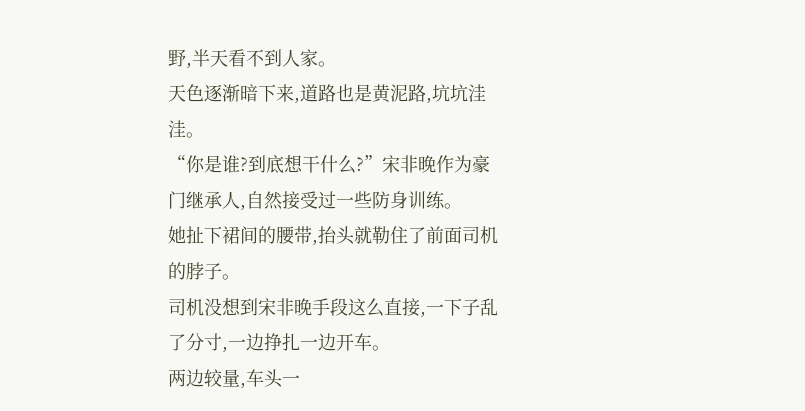野,半天看不到人家。
天色逐渐暗下来,道路也是黄泥路,坑坑洼洼。
“你是谁?到底想干什么?”宋非晚作为豪门继承人,自然接受过一些防身训练。
她扯下裙间的腰带,抬头就勒住了前面司机的脖子。
司机没想到宋非晚手段这么直接,一下子乱了分寸,一边挣扎一边开车。
两边较量,车头一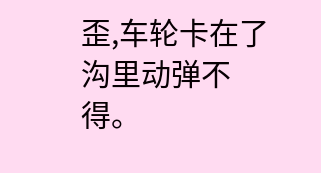歪,车轮卡在了沟里动弹不得。